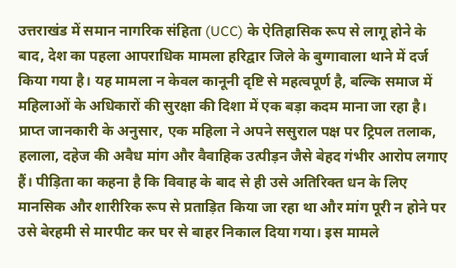उत्तराखंड में समान नागरिक संहिता (UCC) के ऐतिहासिक रूप से लागू होने के बाद, देश का पहला आपराधिक मामला हरिद्वार जिले के बुग्गावाला थाने में दर्ज किया गया है। यह मामला न केवल कानूनी दृष्टि से महत्वपूर्ण है, बल्कि समाज में महिलाओं के अधिकारों की सुरक्षा की दिशा में एक बड़ा कदम माना जा रहा है।
प्राप्त जानकारी के अनुसार, एक महिला ने अपने ससुराल पक्ष पर ट्रिपल तलाक, हलाला, दहेज की अवैध मांग और वैवाहिक उत्पीड़न जैसे बेहद गंभीर आरोप लगाए हैं। पीड़िता का कहना है कि विवाह के बाद से ही उसे अतिरिक्त धन के लिए मानसिक और शारीरिक रूप से प्रताड़ित किया जा रहा था और मांग पूरी न होने पर उसे बेरहमी से मारपीट कर घर से बाहर निकाल दिया गया। इस मामले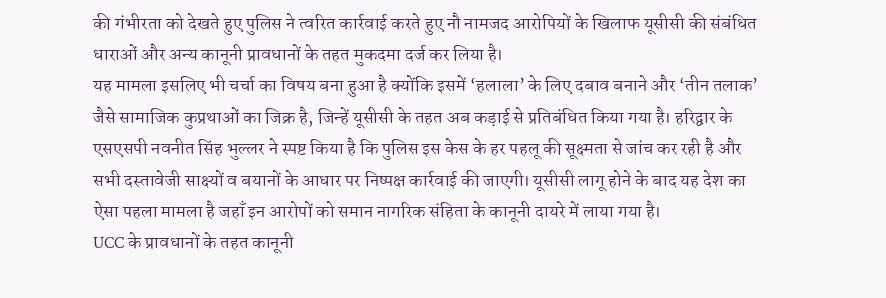की गंभीरता को देखते हुए पुलिस ने त्वरित कार्रवाई करते हुए नौ नामजद आरोपियों के खिलाफ यूसीसी की संबंधित धाराओं और अन्य कानूनी प्रावधानों के तहत मुकदमा दर्ज कर लिया है।
यह मामला इसलिए भी चर्चा का विषय बना हुआ है क्योंकि इसमें ‘हलाला’ के लिए दबाव बनाने और ‘तीन तलाक’ जैसे सामाजिक कुप्रथाओं का जिक्र है, जिन्हें यूसीसी के तहत अब कड़ाई से प्रतिबंधित किया गया है। हरिद्वार के एसएसपी नवनीत सिंह भुल्लर ने स्पष्ट किया है कि पुलिस इस केस के हर पहलू की सूक्ष्मता से जांच कर रही है और सभी दस्तावेजी साक्ष्यों व बयानों के आधार पर निष्पक्ष कार्रवाई की जाएगी। यूसीसी लागू होने के बाद यह देश का ऐसा पहला मामला है जहाँ इन आरोपों को समान नागरिक संहिता के कानूनी दायरे में लाया गया है।
UCC के प्रावधानों के तहत कानूनी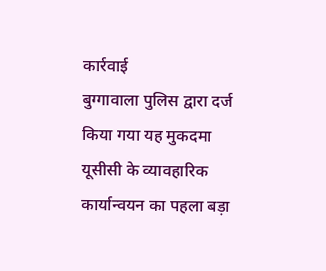कार्रवाई
बुग्गावाला पुलिस द्वारा दर्ज किया गया यह मुकदमा यूसीसी के व्यावहारिक कार्यान्वयन का पहला बड़ा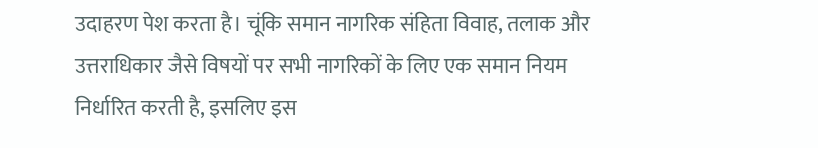उदाहरण पेश करता है। चूंकि समान नागरिक संहिता विवाह, तलाक और उत्तराधिकार जैसे विषयों पर सभी नागरिकों के लिए एक समान नियम निर्धारित करती है, इसलिए इस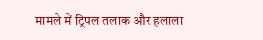मामले में ट्रिपल तलाक और हलाला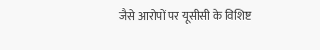जैसे आरोपों पर यूसीसी के विशिष्ट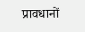प्रावधानों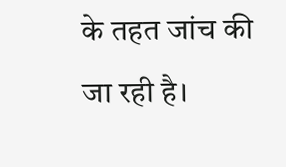के तहत जांच की जा रही है।